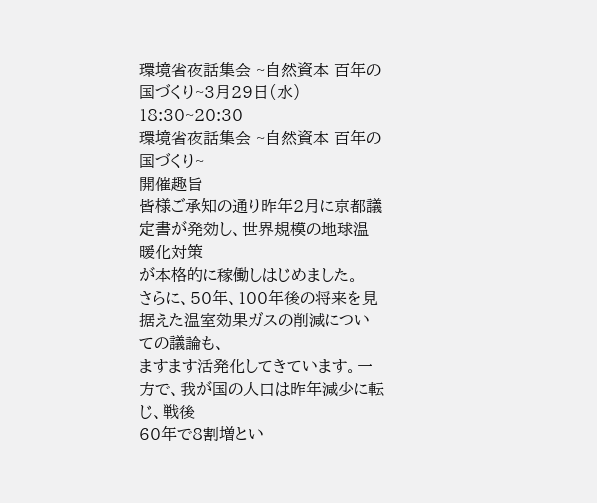環境省夜話集会 ~自然資本 百年の国づくり~3月29日(水) 18:30~20:30
環境省夜話集会 ~自然資本 百年の国づくり~
開催趣旨
皆様ご承知の通り昨年2月に京都議定書が発効し、世界規模の地球温暖化対策
が本格的に稼働しはじめました。
さらに、50年、100年後の将来を見据えた温室効果ガスの削減についての議論も、
ますます活発化してきています。一方で、我が国の人口は昨年減少に転じ、戦後
60年で8割増とい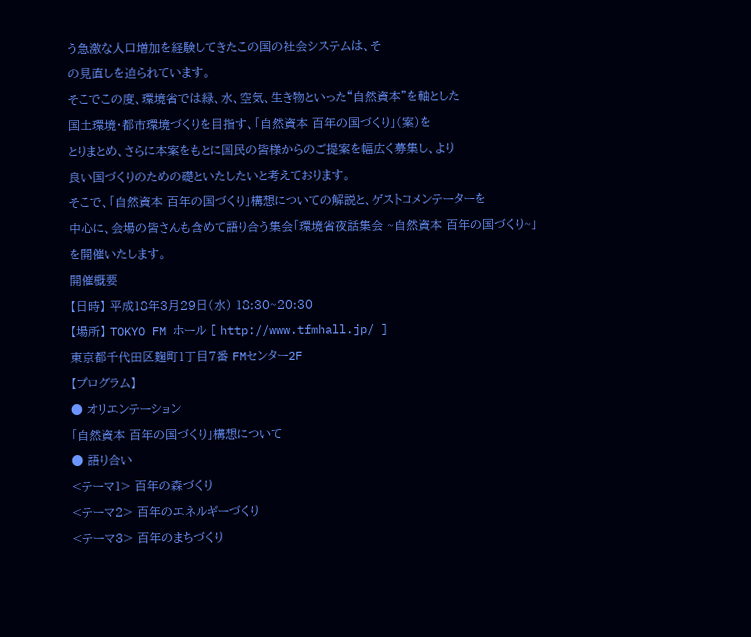う急激な人口増加を経験してきたこの国の社会システムは、そ
の見直しを迫られています。
そこでこの度、環境省では緑、水、空気、生き物といった“自然資本”を軸とした
国土環境・都市環境づくりを目指す、「自然資本 百年の国づくり」(案)を
とりまとめ、さらに本案をもとに国民の皆様からのご提案を幅広く募集し、より
良い国づくりのための礎といたしたいと考えております。
そこで、「自然資本 百年の国づくり」構想についての解説と、ゲストコメンテーターを
中心に、会場の皆さんも含めて語り合う集会「環境省夜話集会 ~自然資本 百年の国づくり~」
を開催いたします。
開催概要
【日時】 平成18年3月29日(水) 18:30~20:30
【場所】 TOKYO FM ホール [ http://www.tfmhall.jp/ ]
東京都千代田区麹町1丁目7番 FMセンター2F
【プログラム】
● オリエンテーション
「自然資本 百年の国づくり」構想について
● 語り合い
<テーマ1> 百年の森づくり
<テーマ2> 百年のエネルギーづくり
<テーマ3> 百年のまちづくり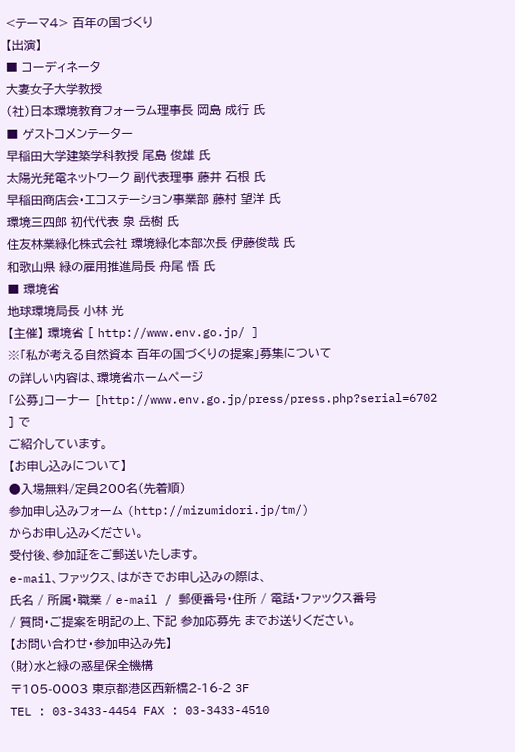<テーマ4> 百年の国づくり
【出演】
■ コーディネータ
大妻女子大学教授
(社)日本環境教育フォーラム理事長 岡島 成行 氏
■ ゲストコメンテーター
早稲田大学建築学科教授 尾島 俊雄 氏
太陽光発電ネットワーク 副代表理事 藤井 石根 氏
早稲田商店会・エコステーション事業部 藤村 望洋 氏
環境三四郎 初代代表 泉 岳樹 氏
住友林業緑化株式会社 環境緑化本部次長 伊藤俊哉 氏
和歌山県 緑の雇用推進局長 舟尾 悟 氏
■ 環境省
地球環境局長 小林 光
【主催】 環境省 [ http://www.env.go.jp/ ]
※「私が考える自然資本 百年の国づくりの提案」募集について
の詳しい内容は、環境省ホームページ
「公募」コーナー [http://www.env.go.jp/press/press.php?serial=6702
] で
ご紹介しています。
【お申し込みについて】
●入場無料/定員200名(先着順)
参加申し込みフォーム (http://mizumidori.jp/tm/)
からお申し込みください。
受付後、参加証をご郵送いたします。
e-mail、ファックス、はがきでお申し込みの際は、
氏名 / 所属・職業 / e-mail / 郵便番号・住所 / 電話・ファックス番号
/ 質問・ご提案を明記の上、下記 参加応募先 までお送りください。
【お問い合わせ・参加申込み先】
(財)水と緑の惑星保全機構
〒105-0003 東京都港区西新橋2-16-2 3F
TEL : 03-3433-4454 FAX : 03-3433-4510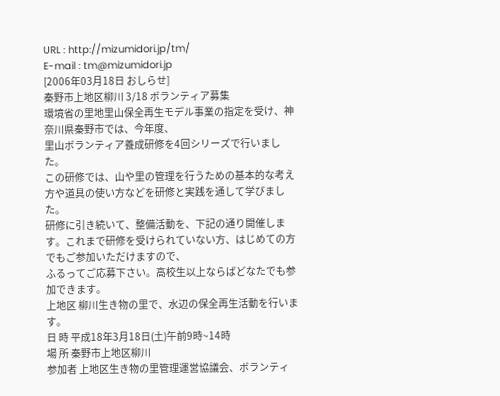URL : http://mizumidori.jp/tm/
E-mail : tm@mizumidori.jp
[2006年03月18日 おしらせ]
秦野市上地区柳川 3/18 ボランティア募集
環境省の里地里山保全再生モデル事業の指定を受け、神奈川県秦野市では、今年度、
里山ボランティア養成研修を4回シリーズで行いました。
この研修では、山や里の管理を行うための基本的な考え方や道具の使い方などを研修と実践を通して学びました。
研修に引き続いて、整備活動を、下記の通り開催します。これまで研修を受けられていない方、はじめての方でもご参加いただけますので、
ふるってご応募下さい。高校生以上ならばどなたでも参加できます。
上地区 柳川生き物の里で、水辺の保全再生活動を行います。
日 時 平成18年3月18日(土)午前9時~14時
場 所 秦野市上地区柳川
参加者 上地区生き物の里管理運営協議会、ボランティ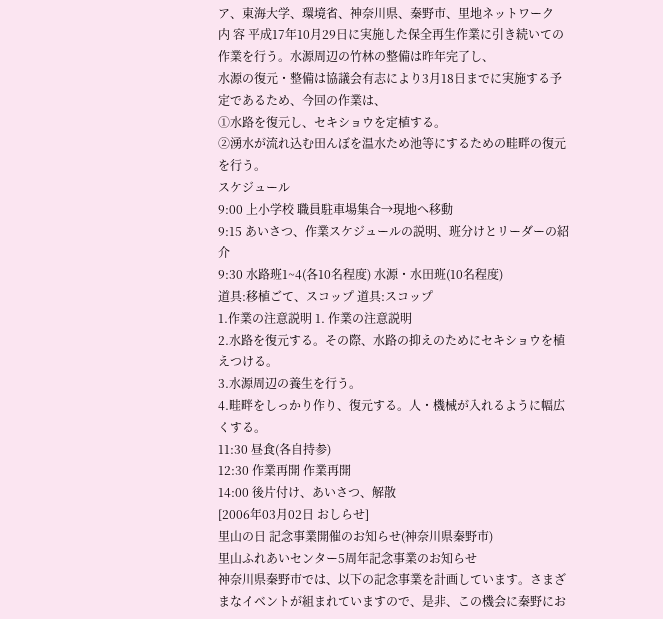ア、東海大学、環境省、神奈川県、秦野市、里地ネットワーク
内 容 平成17年10月29日に実施した保全再生作業に引き続いての作業を行う。水源周辺の竹林の整備は昨年完了し、
水源の復元・整備は協議会有志により3月18日までに実施する予定であるため、今回の作業は、
①水路を復元し、セキショウを定植する。
②湧水が流れ込む田んぼを温水ため池等にするための畦畔の復元を行う。
スケジュール
9:00 上小学校 職員駐車場集合→現地へ移動
9:15 あいさつ、作業スケジュールの説明、班分けとリーダーの紹介
9:30 水路班1~4(各10名程度) 水源・水田班(10名程度)
道具:移植ごて、スコップ 道具:スコップ
1.作業の注意説明 1. 作業の注意説明
2.水路を復元する。その際、水路の抑えのためにセキショウを植えつける。
3.水源周辺の養生を行う。
4.畦畔をしっかり作り、復元する。人・機械が入れるように幅広くする。
11:30 昼食(各自持参)
12:30 作業再開 作業再開
14:00 後片付け、あいさつ、解散
[2006年03月02日 おしらせ]
里山の日 記念事業開催のお知らせ(神奈川県秦野市)
里山ふれあいセンター5周年記念事業のお知らせ
神奈川県秦野市では、以下の記念事業を計画しています。さまざまなイベントが組まれていますので、是非、この機会に秦野にお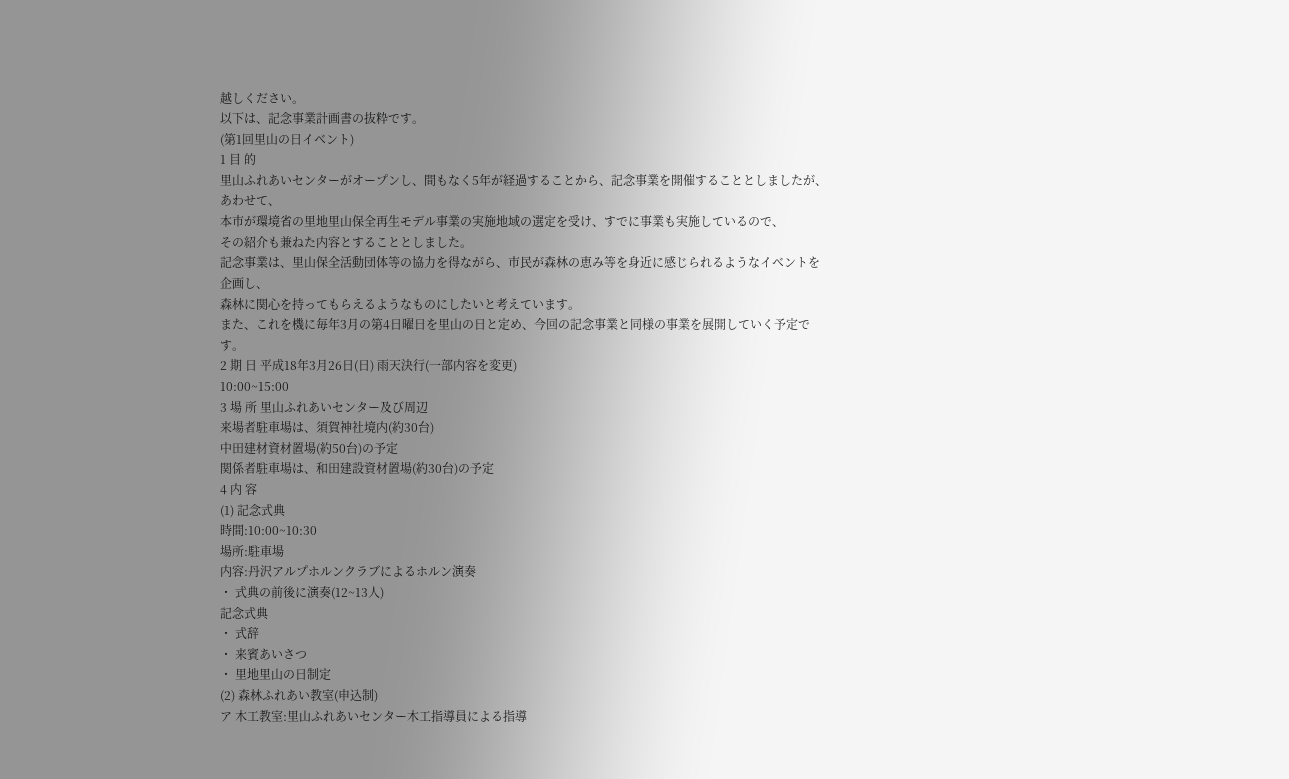越しください。
以下は、記念事業計画書の抜粋です。
(第1回里山の日イベント)
1 目 的
里山ふれあいセンターがオープンし、間もなく5年が経過することから、記念事業を開催することとしましたが、あわせて、
本市が環境省の里地里山保全再生モデル事業の実施地域の選定を受け、すでに事業も実施しているので、
その紹介も兼ねた内容とすることとしました。
記念事業は、里山保全活動団体等の協力を得ながら、市民が森林の恵み等を身近に感じられるようなイベントを企画し、
森林に関心を持ってもらえるようなものにしたいと考えています。
また、これを機に毎年3月の第4日曜日を里山の日と定め、今回の記念事業と同様の事業を展開していく予定です。
2 期 日 平成18年3月26日(日) 雨天決行(一部内容を変更)
10:00~15:00
3 場 所 里山ふれあいセンター及び周辺
来場者駐車場は、須賀神社境内(約30台)
中田建材資材置場(約50台)の予定
関係者駐車場は、和田建設資材置場(約30台)の予定
4 内 容
(1) 記念式典
時間:10:00~10:30
場所:駐車場
内容:丹沢アルプホルンクラブによるホルン演奏
・ 式典の前後に演奏(12~13人)
記念式典
・ 式辞
・ 来賓あいさつ
・ 里地里山の日制定
(2) 森林ふれあい教室(申込制)
ア 木工教室:里山ふれあいセンター木工指導員による指導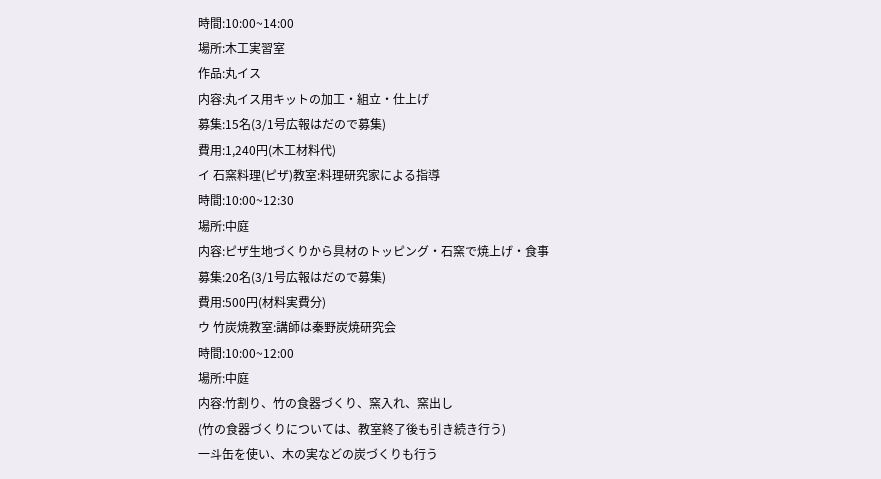時間:10:00~14:00
場所:木工実習室
作品:丸イス
内容:丸イス用キットの加工・組立・仕上げ
募集:15名(3/1号広報はだので募集)
費用:1,240円(木工材料代)
イ 石窯料理(ピザ)教室:料理研究家による指導
時間:10:00~12:30
場所:中庭
内容:ピザ生地づくりから具材のトッピング・石窯で焼上げ・食事
募集:20名(3/1号広報はだので募集)
費用:500円(材料実費分)
ウ 竹炭焼教室:講師は秦野炭焼研究会
時間:10:00~12:00
場所:中庭
内容:竹割り、竹の食器づくり、窯入れ、窯出し
(竹の食器づくりについては、教室終了後も引き続き行う)
一斗缶を使い、木の実などの炭づくりも行う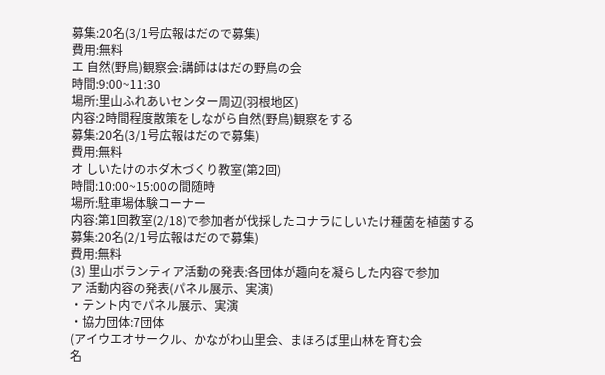募集:20名(3/1号広報はだので募集)
費用:無料
エ 自然(野鳥)観察会:講師ははだの野鳥の会
時間:9:00~11:30
場所:里山ふれあいセンター周辺(羽根地区)
内容:2時間程度散策をしながら自然(野鳥)観察をする
募集:20名(3/1号広報はだので募集)
費用:無料
オ しいたけのホダ木づくり教室(第2回)
時間:10:00~15:00の間随時
場所:駐車場体験コーナー
内容:第1回教室(2/18)で参加者が伐採したコナラにしいたけ種菌を植菌する
募集:20名(2/1号広報はだので募集)
費用:無料
(3) 里山ボランティア活動の発表:各団体が趣向を凝らした内容で参加
ア 活動内容の発表(パネル展示、実演)
・テント内でパネル展示、実演
・協力団体:7団体
(アイウエオサークル、かながわ山里会、まほろば里山林を育む会
名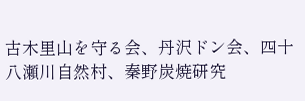古木里山を守る会、丹沢ドン会、四十八瀬川自然村、秦野炭焼研究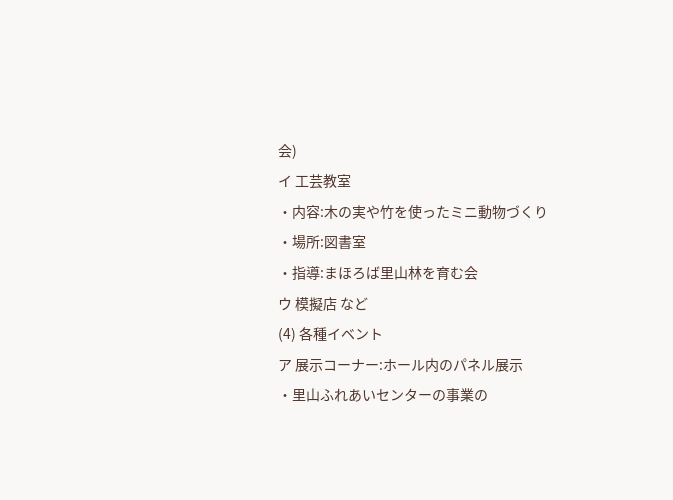会)
イ 工芸教室
・内容:木の実や竹を使ったミニ動物づくり
・場所:図書室
・指導:まほろば里山林を育む会
ウ 模擬店 など
(4) 各種イベント
ア 展示コーナー:ホール内のパネル展示
・里山ふれあいセンターの事業の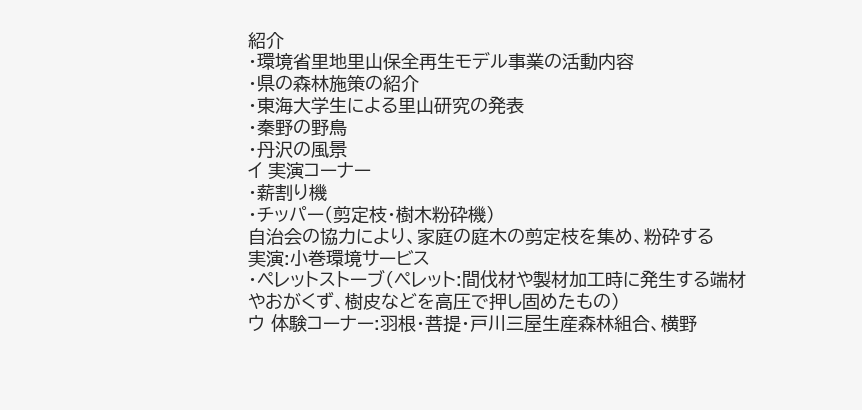紹介
・環境省里地里山保全再生モデル事業の活動内容
・県の森林施策の紹介
・東海大学生による里山研究の発表
・秦野の野鳥
・丹沢の風景
イ 実演コーナー
・薪割り機
・チッパー(剪定枝・樹木粉砕機)
自治会の協力により、家庭の庭木の剪定枝を集め、粉砕する
実演:小巻環境サービス
・ペレットストーブ(ペレット:間伐材や製材加工時に発生する端材
やおがくず、樹皮などを高圧で押し固めたもの)
ウ 体験コーナー:羽根・菩提・戸川三屋生産森林組合、横野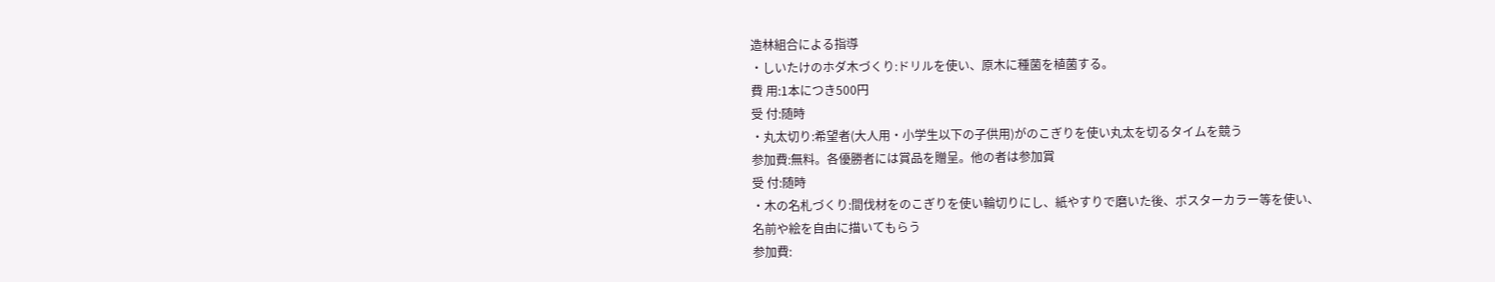造林組合による指導
・しいたけのホダ木づくり:ドリルを使い、原木に種菌を植菌する。
費 用:1本につき500円
受 付:随時
・丸太切り:希望者(大人用・小学生以下の子供用)がのこぎりを使い丸太を切るタイムを競う
参加費:無料。各優勝者には賞品を贈呈。他の者は参加賞
受 付:随時
・木の名札づくり:間伐材をのこぎりを使い輪切りにし、紙やすりで磨いた後、ポスターカラー等を使い、
名前や絵を自由に描いてもらう
参加費: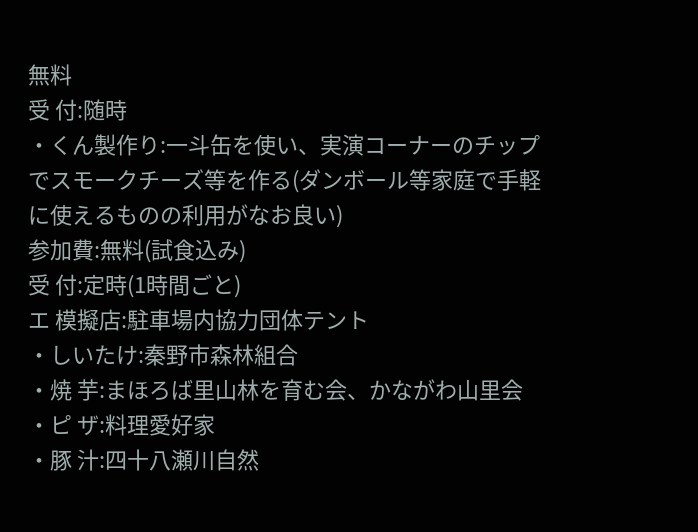無料
受 付:随時
・くん製作り:一斗缶を使い、実演コーナーのチップでスモークチーズ等を作る(ダンボール等家庭で手軽に使えるものの利用がなお良い)
参加費:無料(試食込み)
受 付:定時(1時間ごと)
エ 模擬店:駐車場内協力団体テント
・しいたけ:秦野市森林組合
・焼 芋:まほろば里山林を育む会、かながわ山里会
・ピ ザ:料理愛好家
・豚 汁:四十八瀬川自然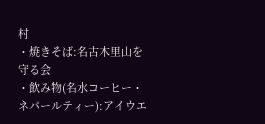村
・焼きそば:名古木里山を守る会
・飲み物(名水コーヒー・ネパールティー):アイウエ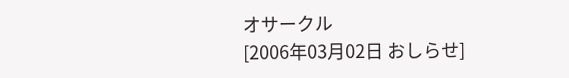オサークル
[2006年03月02日 おしらせ]